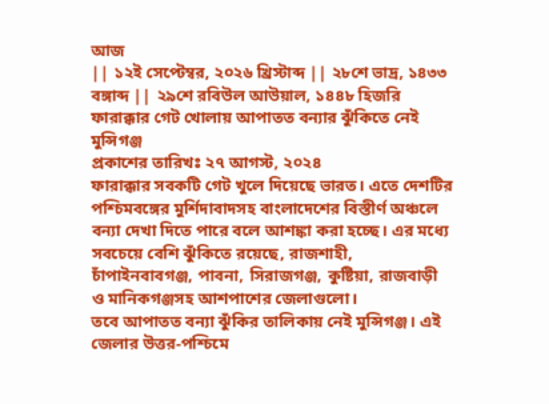আজ
|| ১২ই সেপ্টেম্বর, ২০২৬ খ্রিস্টাব্দ || ২৮শে ভাদ্র, ১৪৩৩ বঙ্গাব্দ || ২৯শে রবিউল আউয়াল, ১৪৪৮ হিজরি
ফারাক্কার গেট খোলায় আপাতত বন্যার ঝুঁকিতে নেই মুন্সিগঞ্জ
প্রকাশের তারিখঃ ২৭ আগস্ট, ২০২৪
ফারাক্কার সবকটি গেট খুলে দিয়েছে ভারত। এতে দেশটির পশ্চিমবঙ্গের মুর্শিদাবাদসহ বাংলাদেশের বিস্তীর্ণ অঞ্চলে বন্যা দেখা দিতে পারে বলে আশঙ্কা করা হচ্ছে। এর মধ্যে সবচেয়ে বেশি ঝুঁকিতে রয়েছে, রাজশাহী, চাঁপাইনবাবগঞ্জ, পাবনা, সিরাজগঞ্জ, কুষ্টিয়া, রাজবাড়ী ও মানিকগঞ্জসহ আশপাশের জেলাগুলো।
তবে আপাতত বন্যা ঝুঁকির তালিকায় নেই মুন্সিগঞ্জ। এই জেলার উত্তর-পশ্চিমে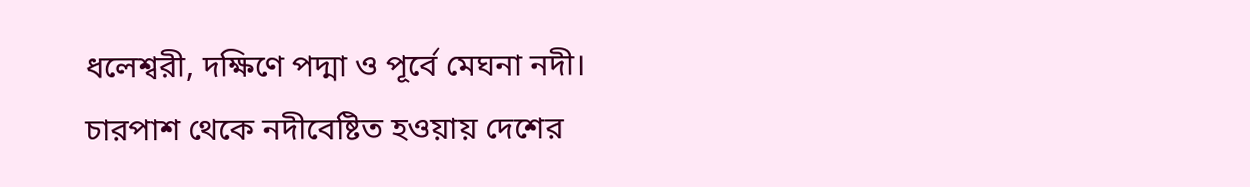ধলেশ্বরী, দক্ষিণে পদ্মা ও পূর্বে মেঘনা নদী। চারপাশ থেকে নদীবেষ্টিত হওয়ায় দেশের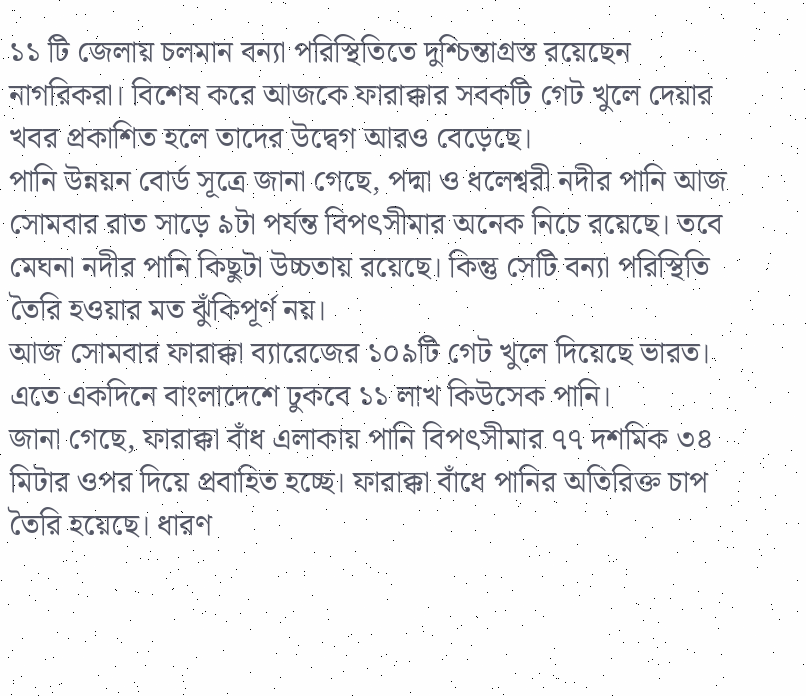১১ টি জেলায় চলমান বন্যা পরিস্থিতিতে দুশ্চিন্তাগ্রস্ত রয়েছেন নাগরিকরা। বিশেষ করে আজকে ফারাক্কার সবকটি গেট খুলে দেয়ার খবর প্রকাশিত হলে তাদের উদ্বেগ আরও বেড়েছে।
পানি উন্নয়ন বোর্ড সূত্রে জানা গেছে, পদ্মা ও ধলেশ্বরী নদীর পানি আজ সোমবার রাত সাড়ে ৯টা পর্যন্ত বিপৎসীমার অনেক নিচে রয়েছে। তবে মেঘনা নদীর পানি কিছুটা উচ্চতায় রয়েছে। কিন্তু সেটি বন্যা পরিস্থিতি তৈরি হওয়ার মত ঝুঁকিপূর্ণ নয়।
আজ সোমবার ফারাক্কা ব্যারেজের ১০৯টি গেট খুলে দিয়েছে ভারত। এতে একদিনে বাংলাদেশে ঢুকবে ১১ লাখ কিউসেক পানি।
জানা গেছে, ফারাক্কা বাঁধ এলাকায় পানি বিপৎসীমার ৭৭ দশমিক ৩৪ মিটার ওপর দিয়ে প্রবাহিত হচ্ছে। ফারাক্কা বাঁধে পানির অতিরিক্ত চাপ তৈরি হয়েছে। ধারণ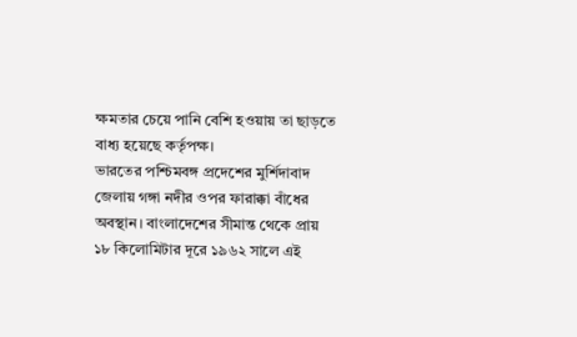ক্ষমতার চেয়ে পানি বেশি হওয়ায় তা ছাড়তে বাধ্য হয়েছে কর্তৃপক্ষ।
ভারতের পশ্চিমবঙ্গ প্রদেশের মুর্শিদাবাদ জেলায় গঙ্গা নদীর ওপর ফারাক্কা বাঁধের অবস্থান। বাংলাদেশের সীমান্ত থেকে প্রায় ১৮ কিলোমিটার দূরে ১৯৬২ সালে এই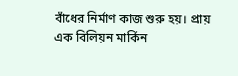বাঁধের নির্মাণ কাজ শুরু হয়। প্রায় এক বিলিয়ন মার্কিন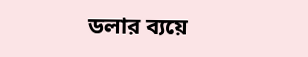ডলার ব্যয়ে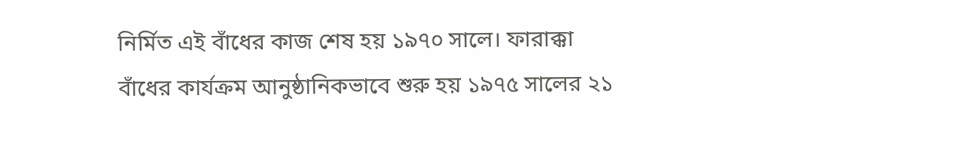নির্মিত এই বাঁধের কাজ শেষ হয় ১৯৭০ সালে। ফারাক্কা বাঁধের কার্যক্রম আনুষ্ঠানিকভাবে শুরু হয় ১৯৭৫ সালের ২১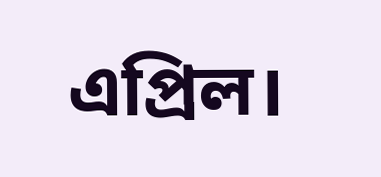এপ্রিল।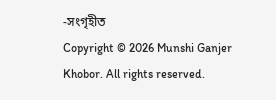-সংগৃহীত
Copyright © 2026 Munshi Ganjer Khobor. All rights reserved.